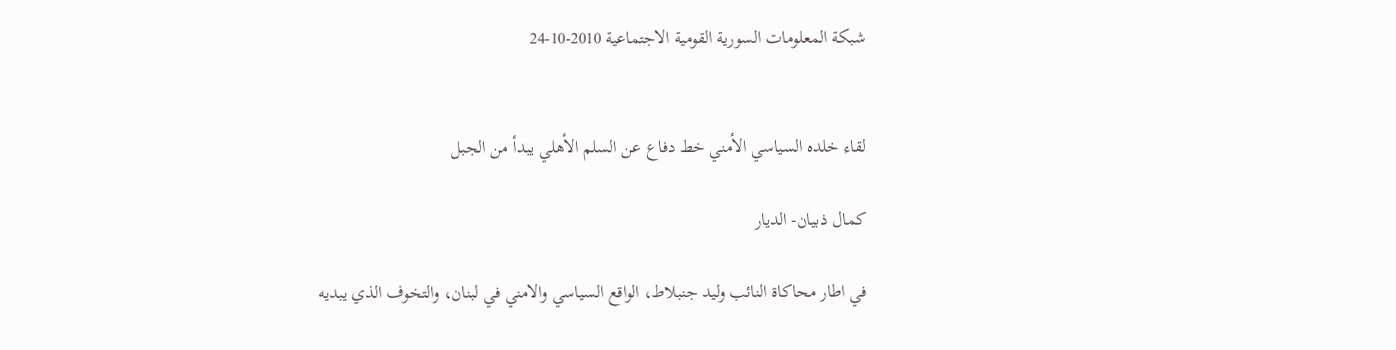شبكة المعلومات السورية القومية الاجتماعية 2010-10-24


لقاء خلده السياسي الأمني خط دفاع عن السلم الأهلي يبدأ من الجبل

كمال ذبيان- الديار

في اطار محاكاة النائب وليد جنبلاط، الواقع السياسي والامني في لبنان، والتخوف الذي يبديه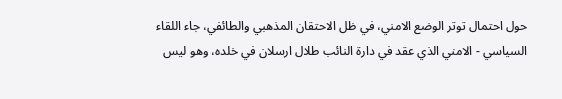حول احتمال توتر الوضع الامني، في ظل الاحتقان المذهبي والطائفي، جاء اللقاء السياسي - الامني الذي عقد في دارة النائب طلال ارسلان في خلده، وهو ليس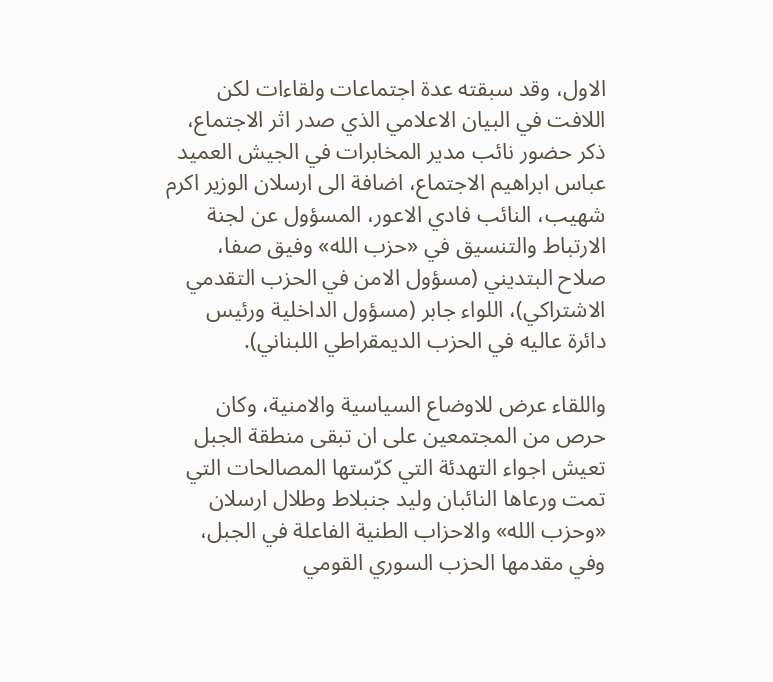الاول، وقد سبقته عدة اجتماعات ولقاءات لكن اللافت في البيان الاعلامي الذي صدر اثر الاجتماع، ذكر حضور نائب مدير المخابرات في الجيش العميد عباس ابراهيم الاجتماع، اضافة الى ارسلان الوزير اكرم شهيب، النائب فادي الاعور، المسؤول عن لجنة الارتباط والتنسيق في «حزب الله» وفيق صفا، صلاح البتديني (مسؤول الامن في الحزب التقدمي الاشتراكي)، اللواء جابر (مسؤول الداخلية ورئيس دائرة عاليه في الحزب الديمقراطي اللبناني).

واللقاء عرض للاوضاع السياسية والامنية، وكان حرص من المجتمعين على ان تبقى منطقة الجبل تعيش اجواء التهدئة التي كرّستها المصالحات التي تمت ورعاها النائبان وليد جنبلاط وطلال ارسلان «وحزب الله» والاحزاب الطنية الفاعلة في الجبل، وفي مقدمها الحزب السوري القومي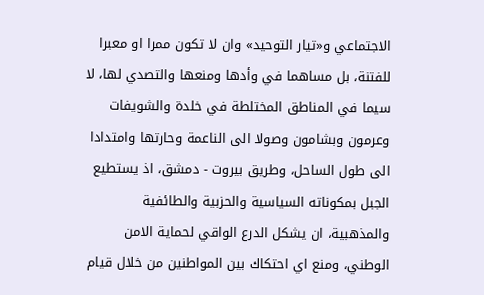الاجتماعي و«تيار التوحيد» وان لا تكون ممرا او معبرا للفتنة، بل مساهما في وأدها ومنعها والتصدي لها، لا سيما في المناطق المختلطة في خلدة والشويفات وعرمون وبشامون وصولا الى الناعمة وحارتها وامتدادا الى طول الساحل، وطريق بيروت - دمشق، اذ يستطيع الجبل بمكوناته السياسية والحزبية والطائفية والمذهبية، ان يشكل الدرع الواقي لحماية الامن الوطني، ومنع اي احتكاك بين المواطنين من خلال قيام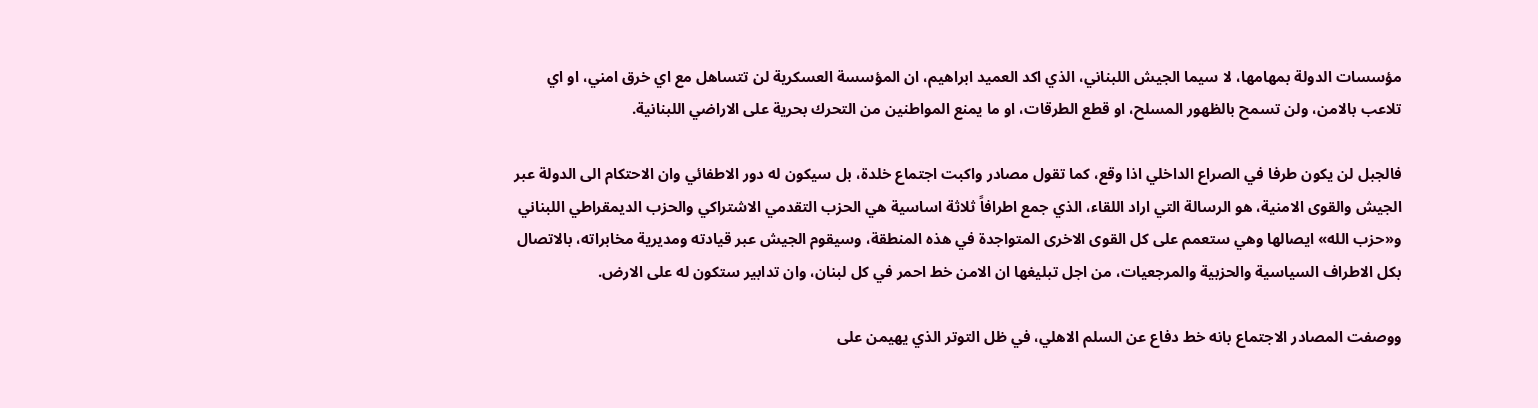مؤسسات الدولة بمهامها، لا سيما الجيش اللبناني، الذي اكد العميد ابراهيم، ان المؤسسة العسكرية لن تتساهل مع اي خرق امني، او اي تلاعب بالامن، ولن تسمح بالظهور المسلح، او قطع الطرقات، او ما يمنع المواطنين من التحرك بحرية على الاراضي اللبنانية.

فالجبل لن يكون طرفا في الصراع الداخلي اذا وقع، كما تقول مصادر واكبت اجتماع خلدة، بل سيكون له دور الاطفائي وان الاحتكام الى الدولة عبر الجيش والقوى الامنية، هو الرسالة التي اراد اللقاء، الذي جمع اطرافاً ثلاثة اساسية هي الحزب التقدمي الاشتراكي والحزب الديمقراطي اللبناني و«حزب الله» ايصالها وهي ستعمم على كل القوى الاخرى المتواجدة في هذه المنطقة، وسيقوم الجيش عبر قيادته ومديرية مخابراته، بالاتصال بكل الاطراف السياسية والحزبية والمرجعيات، من اجل تبليغها ان الامن خط احمر في كل لبنان، وان تدابير ستكون له على الارض.

ووصفت المصادر الاجتماع بانه خط دفاع عن السلم الاهلي، في ظل التوتر الذي يهيمن على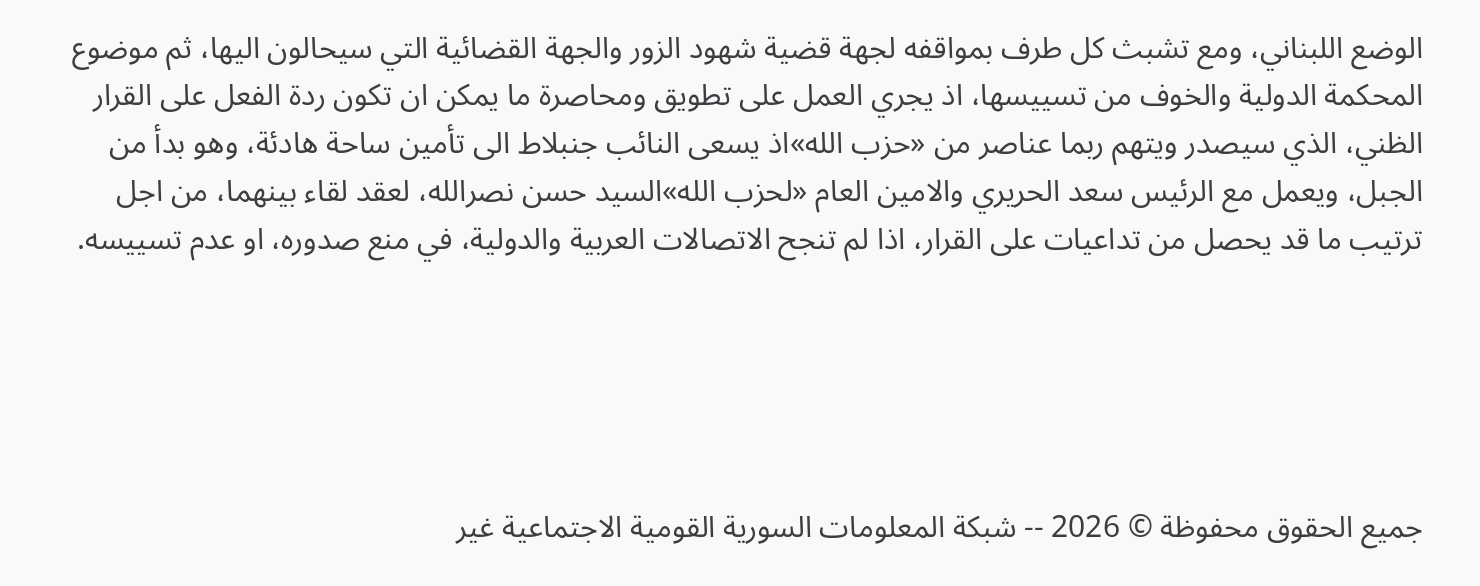الوضع اللبناني، ومع تشبث كل طرف بمواقفه لجهة قضية شهود الزور والجهة القضائية التي سيحالون اليها، ثم موضوع المحكمة الدولية والخوف من تسييسها، اذ يجري العمل على تطويق ومحاصرة ما يمكن ان تكون ردة الفعل على القرار الظني، الذي سيصدر ويتهم ربما عناصر من «حزب الله»اذ يسعى النائب جنبلاط الى تأمين ساحة هادئة، وهو بدأ من الجبل، ويعمل مع الرئيس سعد الحريري والامين العام «لحزب الله»السيد حسن نصرالله، لعقد لقاء بينهما، من اجل ترتيب ما قد يحصل من تداعيات على القرار، اذا لم تنجح الاتصالات العربية والدولية، في منع صدوره، او عدم تسييسه.





جميع الحقوق محفوظة © 2026 -- شبكة المعلومات السورية القومية الاجتماعية غير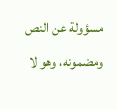مسؤولة عن النص ومضمونه، وهو لا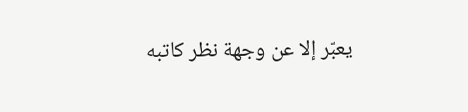يعبّر إلا عن وجهة نظر كاتبه